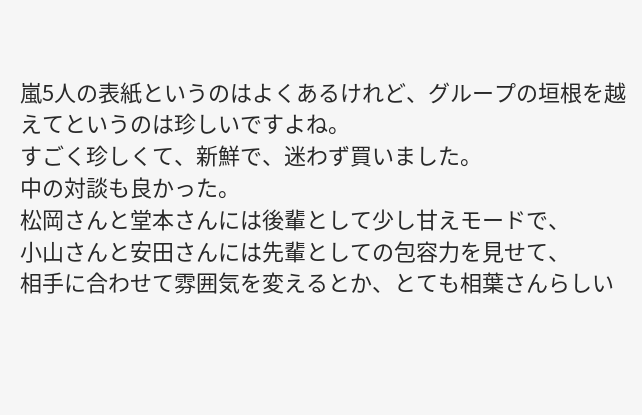嵐5人の表紙というのはよくあるけれど、グループの垣根を越えてというのは珍しいですよね。
すごく珍しくて、新鮮で、迷わず買いました。
中の対談も良かった。
松岡さんと堂本さんには後輩として少し甘えモードで、
小山さんと安田さんには先輩としての包容力を見せて、
相手に合わせて雰囲気を変えるとか、とても相葉さんらしい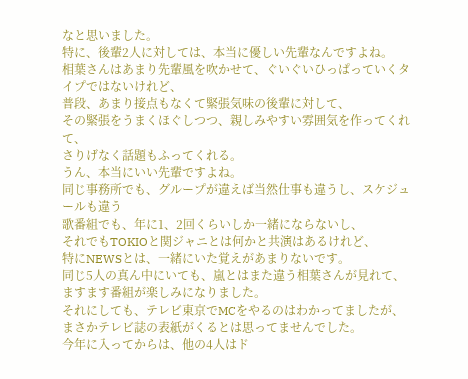なと思いました。
特に、後輩2人に対しては、本当に優しい先輩なんですよね。
相葉さんはあまり先輩風を吹かせて、ぐいぐいひっぱっていくタイプではないけれど、
普段、あまり接点もなくて緊張気味の後輩に対して、
その緊張をうまくほぐしつつ、親しみやすい雰囲気を作ってくれて、
さりげなく話題もふってくれる。
うん、本当にいい先輩ですよね。
同じ事務所でも、グループが違えば当然仕事も違うし、スケジュールも違う
歌番組でも、年に1、2回くらいしか一緒にならないし、
それでもTOKIOと関ジャニとは何かと共演はあるけれど、
特にNEWSとは、一緒にいた覚えがあまりないです。
同じ5人の真ん中にいても、嵐とはまた違う相葉さんが見れて、
ますます番組が楽しみになりました。
それにしても、テレビ東京でMCをやるのはわかってましたが、
まさかテレビ誌の表紙がくるとは思ってませんでした。
今年に入ってからは、他の4人はド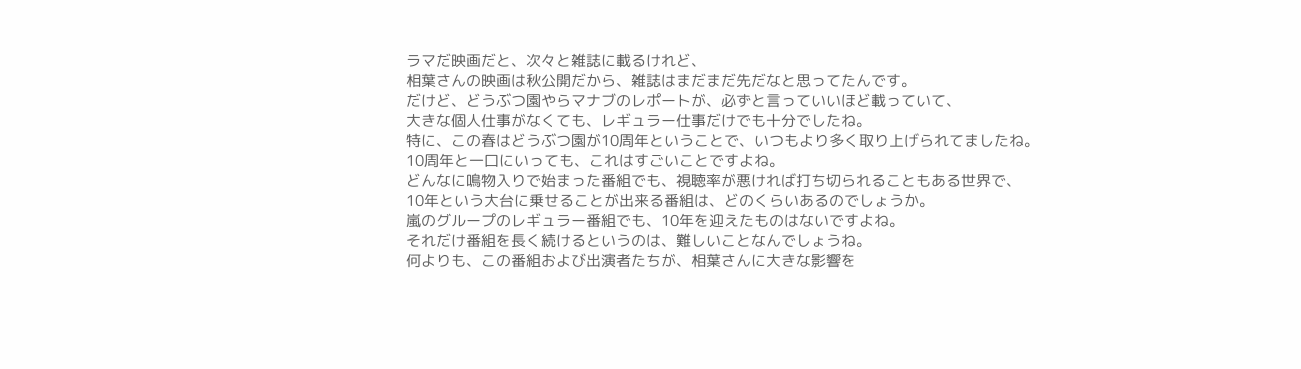ラマだ映画だと、次々と雑誌に載るけれど、
相葉さんの映画は秋公開だから、雑誌はまだまだ先だなと思ってたんです。
だけど、どうぶつ園やらマナブのレポートが、必ずと言っていいほど載っていて、
大きな個人仕事がなくても、レギュラー仕事だけでも十分でしたね。
特に、この春はどうぶつ園が10周年ということで、いつもより多く取り上げられてましたね。
10周年と一口にいっても、これはすごいことですよね。
どんなに鳴物入りで始まった番組でも、視聴率が悪ければ打ち切られることもある世界で、
10年という大台に乗せることが出来る番組は、どのくらいあるのでしょうか。
嵐のグループのレギュラー番組でも、10年を迎えたものはないですよね。
それだけ番組を長く続けるというのは、難しいことなんでしょうね。
何よりも、この番組および出演者たちが、相葉さんに大きな影響を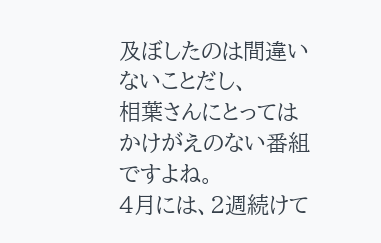及ぼしたのは間違いないことだし、
相葉さんにとってはかけがえのない番組ですよね。
4月には、2週続けて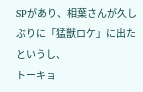SPがあり、相葉さんが久しぶりに「猛獣ロケ」に出たというし、
トーキョ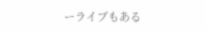ーライブもある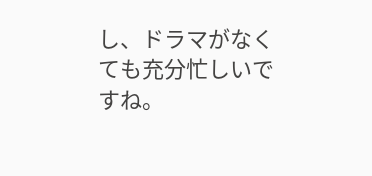し、ドラマがなくても充分忙しいですね。